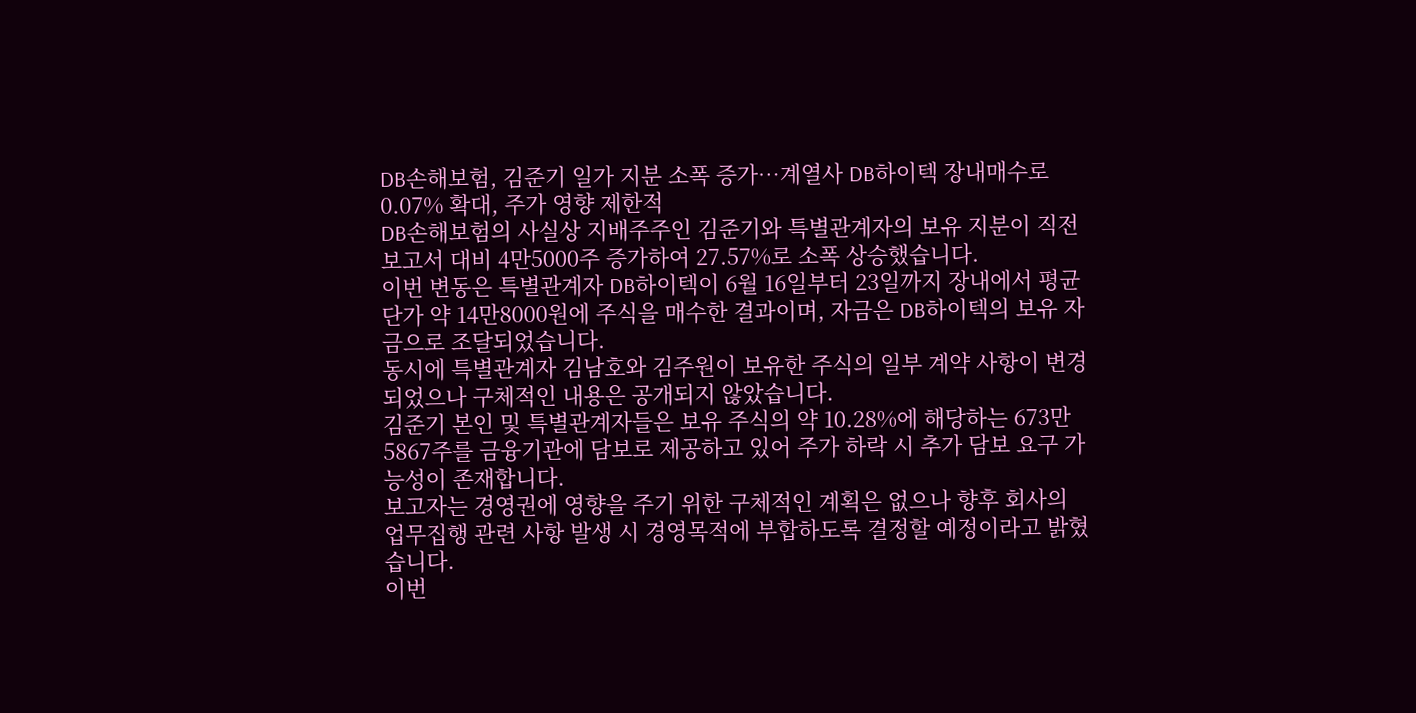DB손해보험, 김준기 일가 지분 소폭 증가…계열사 DB하이텍 장내매수로 0.07% 확대, 주가 영향 제한적
DB손해보험의 사실상 지배주주인 김준기와 특별관계자의 보유 지분이 직전 보고서 대비 4만5000주 증가하여 27.57%로 소폭 상승했습니다.
이번 변동은 특별관계자 DB하이텍이 6월 16일부터 23일까지 장내에서 평균 단가 약 14만8000원에 주식을 매수한 결과이며, 자금은 DB하이텍의 보유 자금으로 조달되었습니다.
동시에 특별관계자 김남호와 김주원이 보유한 주식의 일부 계약 사항이 변경되었으나 구체적인 내용은 공개되지 않았습니다.
김준기 본인 및 특별관계자들은 보유 주식의 약 10.28%에 해당하는 673만5867주를 금융기관에 담보로 제공하고 있어 주가 하락 시 추가 담보 요구 가능성이 존재합니다.
보고자는 경영권에 영향을 주기 위한 구체적인 계획은 없으나 향후 회사의 업무집행 관련 사항 발생 시 경영목적에 부합하도록 결정할 예정이라고 밝혔습니다.
이번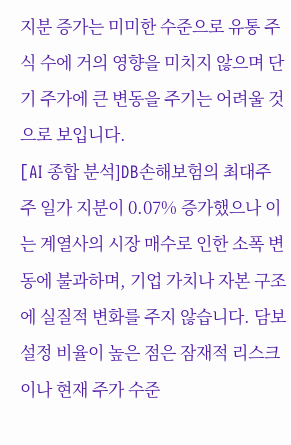지분 증가는 미미한 수준으로 유통 주식 수에 거의 영향을 미치지 않으며 단기 주가에 큰 변동을 주기는 어려울 것으로 보입니다.
[AI 종합 분석]DB손해보험의 최대주주 일가 지분이 0.07% 증가했으나 이는 계열사의 시장 매수로 인한 소폭 변동에 불과하며, 기업 가치나 자본 구조에 실질적 변화를 주지 않습니다. 담보 설정 비율이 높은 점은 잠재적 리스크이나 현재 주가 수준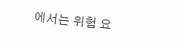에서는 위험 요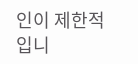인이 제한적입니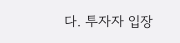다. 투자자 입장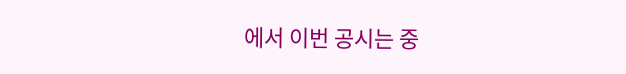에서 이번 공시는 중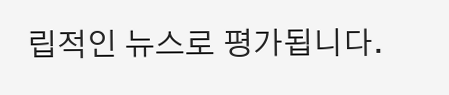립적인 뉴스로 평가됩니다.